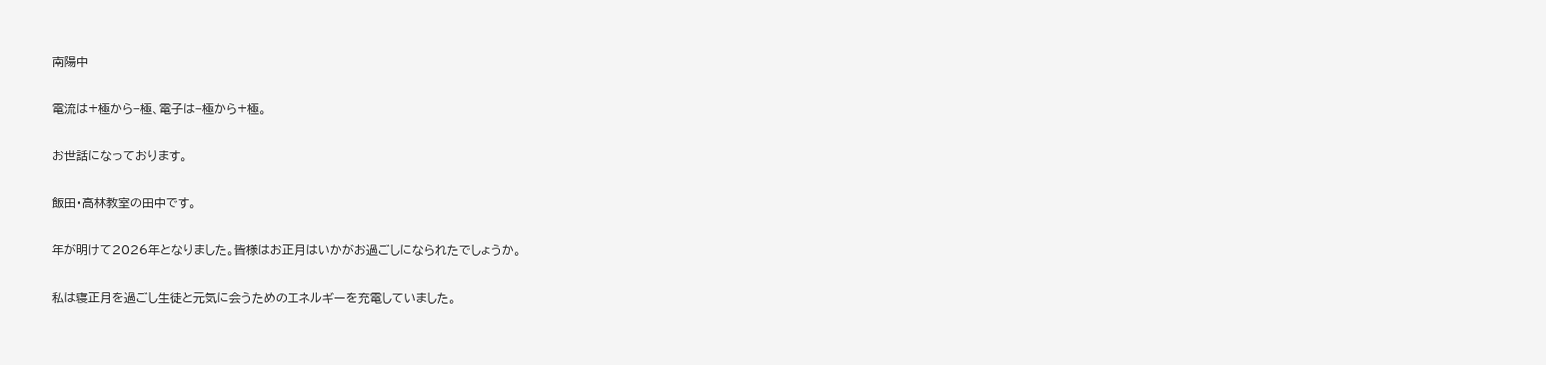南陽中

電流は+極から−極、電子は−極から+極。

お世話になっております。

飯田・高林教室の田中です。

年が明けて2026年となりました。皆様はお正月はいかがお過ごしになられたでしょうか。

私は寝正月を過ごし生徒と元気に会うためのエネルギーを充電していました。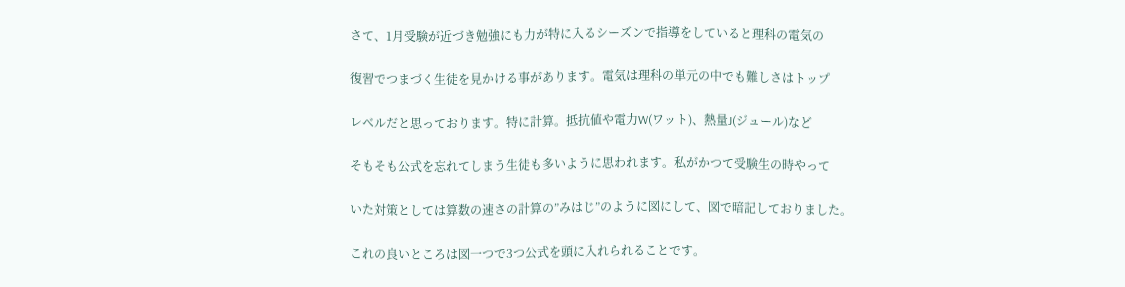さて、1月受験が近づき勉強にも力が特に入るシーズンで指導をしていると理科の電気の

復習でつまづく生徒を見かける事があります。電気は理科の単元の中でも難しさはトップ

レベルだと思っております。特に計算。抵抗値や電力W(ワット)、熱量J(ジュール)など

そもそも公式を忘れてしまう生徒も多いように思われます。私がかつて受験生の時やって

いた対策としては算数の速さの計算の”みはじ”のように図にして、図で暗記しておりました。

これの良いところは図一つで3つ公式を頭に入れられることです。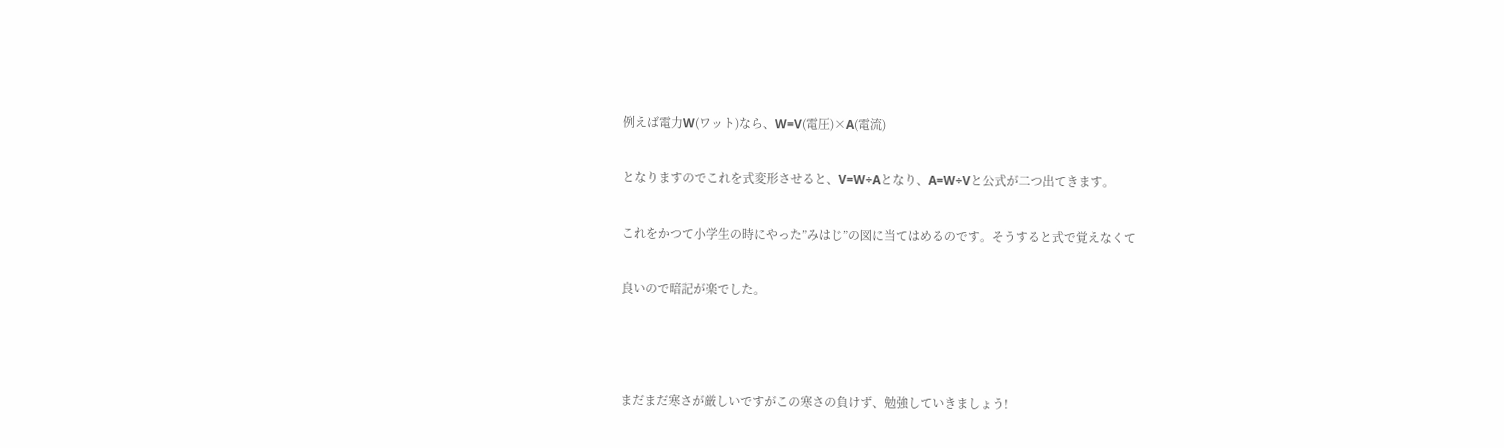例えば電力W(ワット)なら、W=V(電圧)×A(電流)

となりますのでこれを式変形させると、V=W÷Aとなり、A=W÷Vと公式が二つ出てきます。

これをかつて小学生の時にやった”みはじ”の図に当てはめるのです。そうすると式で覚えなくて

良いので暗記が楽でした。



まだまだ寒さが厳しいですがこの寒さの負けず、勉強していきましょう!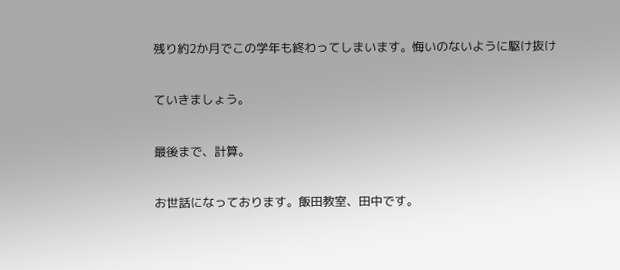残り約2か月でこの学年も終わってしまいます。悔いのないように駆け抜け

ていきましょう。

最後まで、計算。

お世話になっております。飯田教室、田中です。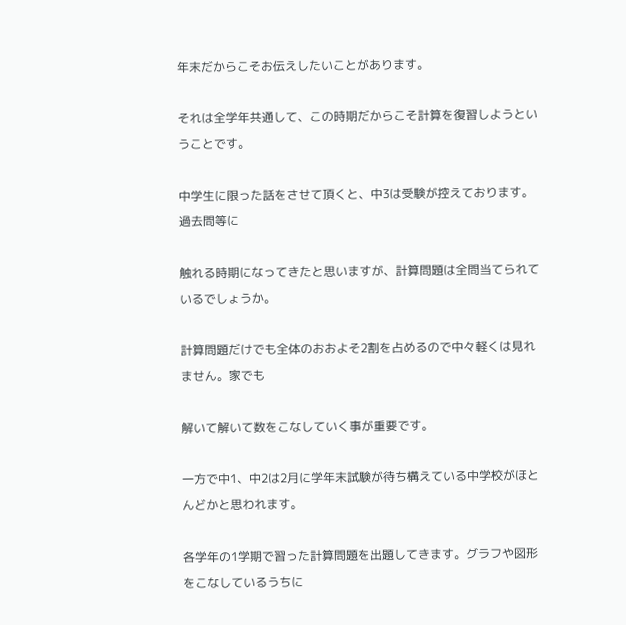年末だからこそお伝えしたいことがあります。

それは全学年共通して、この時期だからこそ計算を復習しようということです。

中学生に限った話をさせて頂くと、中3は受験が控えております。過去問等に

触れる時期になってきたと思いますが、計算問題は全問当てられているでしょうか。

計算問題だけでも全体のおおよそ2割を占めるので中々軽くは見れません。家でも

解いて解いて数をこなしていく事が重要です。

一方で中1、中2は2月に学年末試験が待ち構えている中学校がほとんどかと思われます。

各学年の1学期で習った計算問題を出題してきます。グラフや図形をこなしているうちに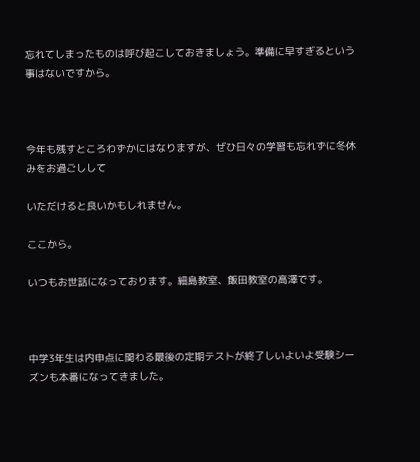忘れてしまったものは呼び起こしておきましょう。準備に早すぎるという事はないですから。



今年も残すところわずかにはなりますが、ぜひ日々の学習も忘れずに冬休みをお過ごしして

いただけると良いかもしれません。

ここから。

いつもお世話になっております。細島教室、飯田教室の高澤です。



中学3年生は内申点に関わる最後の定期テストが終了しいよいよ受験シーズンも本番になってきました。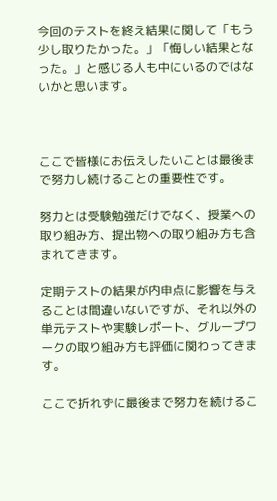今回のテストを終え結果に関して「もう少し取りたかった。」「悔しい結果となった。」と感じる人も中にいるのではないかと思います。



ここで皆様にお伝えしたいことは最後まで努力し続けることの重要性です。

努力とは受験勉強だけでなく、授業への取り組み方、提出物への取り組み方も含まれてきます。

定期テストの結果が内申点に影響を与えることは間違いないですが、それ以外の単元テストや実験レポート、グループワークの取り組み方も評価に関わってきます。

ここで折れずに最後まで努力を続けるこ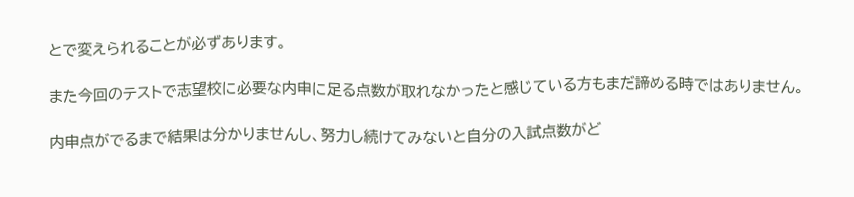とで変えられることが必ずあります。

また今回のテストで志望校に必要な内申に足る点数が取れなかったと感じている方もまだ諦める時ではありません。

内申点がでるまで結果は分かりませんし、努力し続けてみないと自分の入試点数がど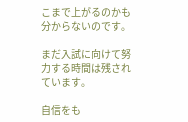こまで上がるのかも分からないのです。

まだ入試に向けて努力する時間は残されています。

自信をも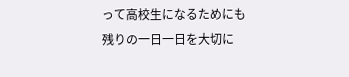って高校生になるためにも残りの一日一日を大切に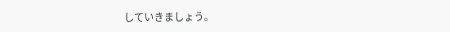していきましょう。